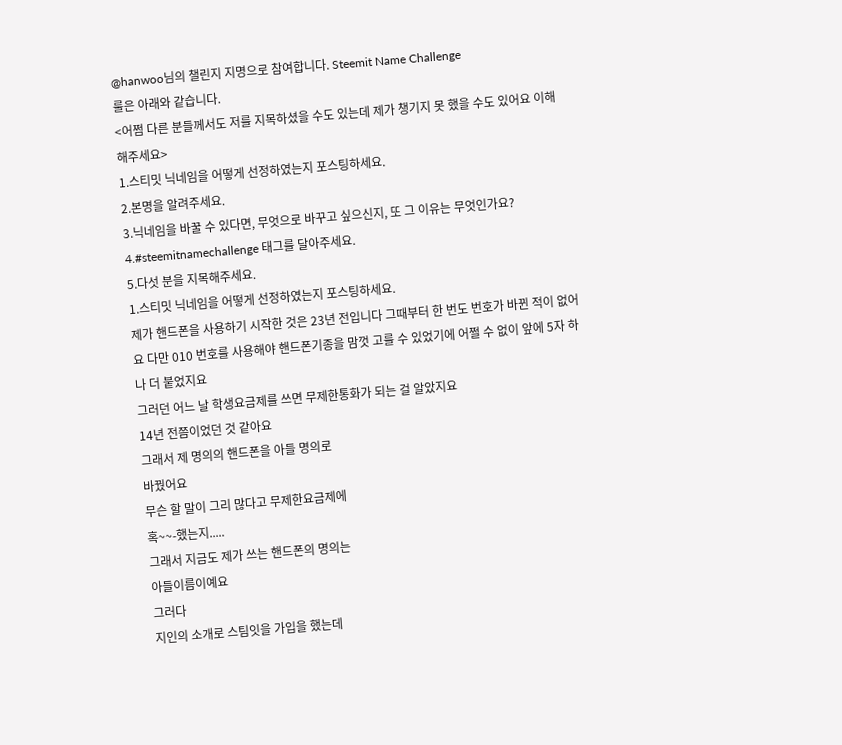@hanwoo님의 챌린지 지명으로 참여합니다. Steemit Name Challenge
룰은 아래와 같습니다.
<어쩜 다른 분들께서도 저를 지목하셨을 수도 있는데 제가 챙기지 못 했을 수도 있어요 이해해주세요>
1.스티밋 닉네임을 어떻게 선정하였는지 포스팅하세요.
2.본명을 알려주세요.
3.닉네임을 바꿀 수 있다면, 무엇으로 바꾸고 싶으신지, 또 그 이유는 무엇인가요?
4.#steemitnamechallenge 태그를 달아주세요.
5.다섯 분을 지목해주세요.
1.스티밋 닉네임을 어떻게 선정하였는지 포스팅하세요.
제가 핸드폰을 사용하기 시작한 것은 23년 전입니다 그때부터 한 번도 번호가 바뀐 적이 없어요 다만 010 번호를 사용해야 핸드폰기종을 맘껏 고를 수 있었기에 어쩔 수 없이 앞에 5자 하나 더 붙었지요
그러던 어느 날 학생요금제를 쓰면 무제한통화가 되는 걸 알았지요
14년 전쯤이었던 것 같아요
그래서 제 명의의 핸드폰을 아들 명의로
바꿨어요
무슨 할 말이 그리 많다고 무제한요금제에
혹~~-했는지.....
그래서 지금도 제가 쓰는 핸드폰의 명의는
아들이름이예요
그러다
지인의 소개로 스팀잇을 가입을 했는데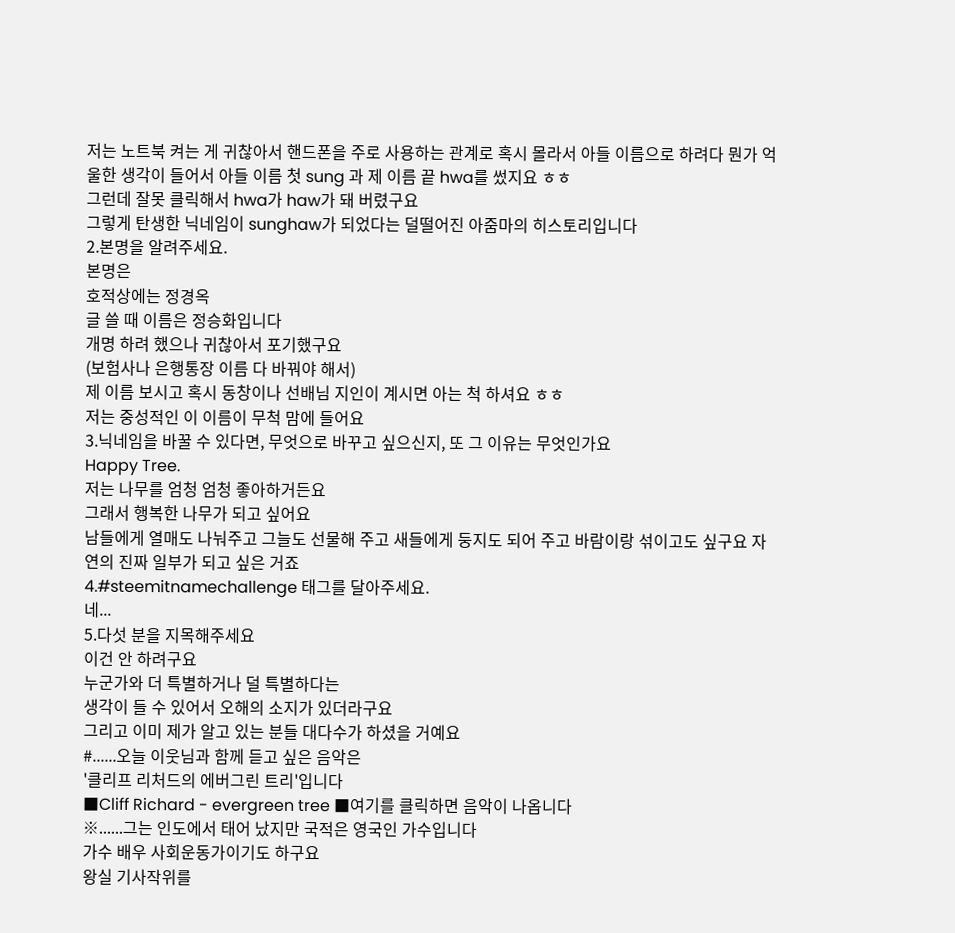저는 노트북 켜는 게 귀찮아서 핸드폰을 주로 사용하는 관계로 혹시 몰라서 아들 이름으로 하려다 뭔가 억울한 생각이 들어서 아들 이름 첫 sung 과 제 이름 끝 hwa를 썼지요 ㅎㅎ
그런데 잘못 클릭해서 hwa가 haw가 돼 버렸구요
그렇게 탄생한 닉네임이 sunghaw가 되었다는 덜떨어진 아줌마의 히스토리입니다
2.본명을 알려주세요.
본명은
호적상에는 정경옥
글 쓸 때 이름은 정승화입니다
개명 하려 했으나 귀찮아서 포기했구요
(보험사나 은행통장 이름 다 바꿔야 해서)
제 이름 보시고 혹시 동창이나 선배님 지인이 계시면 아는 척 하셔요 ㅎㅎ
저는 중성적인 이 이름이 무척 맘에 들어요
3.닉네임을 바꿀 수 있다면, 무엇으로 바꾸고 싶으신지, 또 그 이유는 무엇인가요
Happy Tree.
저는 나무를 엄청 엄청 좋아하거든요
그래서 행복한 나무가 되고 싶어요
남들에게 열매도 나눠주고 그늘도 선물해 주고 새들에게 둥지도 되어 주고 바람이랑 섞이고도 싶구요 자연의 진짜 일부가 되고 싶은 거죠
4.#steemitnamechallenge 태그를 달아주세요.
네...
5.다섯 분을 지목해주세요
이건 안 하려구요
누군가와 더 특별하거나 덜 특별하다는
생각이 들 수 있어서 오해의 소지가 있더라구요
그리고 이미 제가 알고 있는 분들 대다수가 하셨을 거예요
#......오늘 이웃님과 함께 듣고 싶은 음악은
'클리프 리처드의 에버그린 트리'입니다
■Cliff Richard - evergreen tree ■여기를 클릭하면 음악이 나옵니다
※......그는 인도에서 태어 났지만 국적은 영국인 가수입니다
가수 배우 사회운동가이기도 하구요
왕실 기사작위를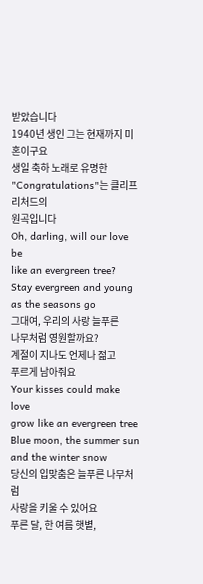받았습니다
1940년 생인 그는 현재까지 미혼이구요
생일 축하 노래로 유명한 "Congratulations"는 클리프 리처드의
원곡입니다
Oh, darling, will our love be
like an evergreen tree?
Stay evergreen and young
as the seasons go
그대여, 우리의 사랑 늘푸른
나무처럼 영원할까요?
계절이 지나도 언제나 젊고
푸르게 남아줘요
Your kisses could make love
grow like an evergreen tree
Blue moon, the summer sun
and the winter snow
당신의 입맞춤은 늘푸른 나무처럼
사랑을 키울 수 있어요
푸른 달, 한 여름 햇볕,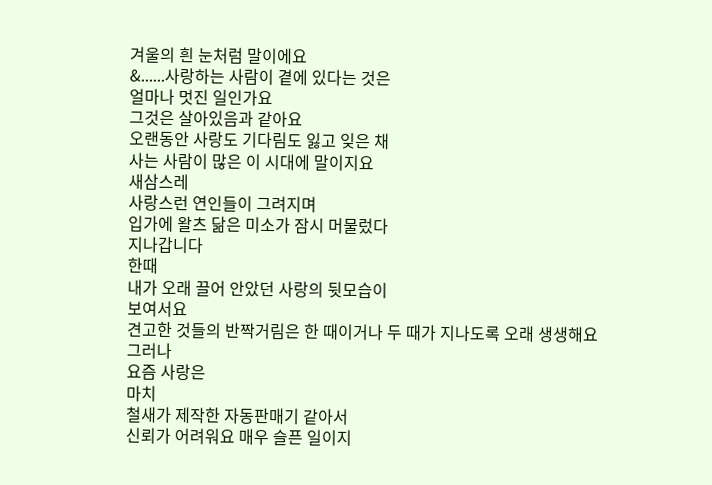겨울의 흰 눈처럼 말이에요
&......사랑하는 사람이 곁에 있다는 것은
얼마나 멋진 일인가요
그것은 살아있음과 같아요
오랜동안 사랑도 기다림도 잃고 잊은 채
사는 사람이 많은 이 시대에 말이지요
새삼스레
사랑스런 연인들이 그려지며
입가에 왈츠 닮은 미소가 잠시 머물렀다
지나갑니다
한때
내가 오래 끌어 안았던 사랑의 뒷모습이
보여서요
견고한 것들의 반짝거림은 한 때이거나 두 때가 지나도록 오래 생생해요
그러나
요즘 사랑은
마치
철새가 제작한 자동판매기 같아서
신뢰가 어려워요 매우 슬픈 일이지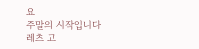요
주말의 시작입니다
레츠 고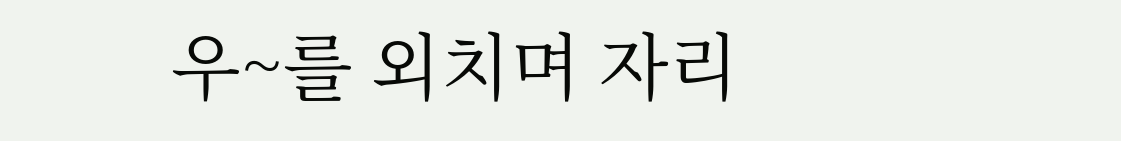우~를 외치며 자리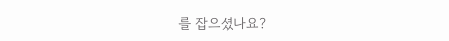를 잡으셨나요?